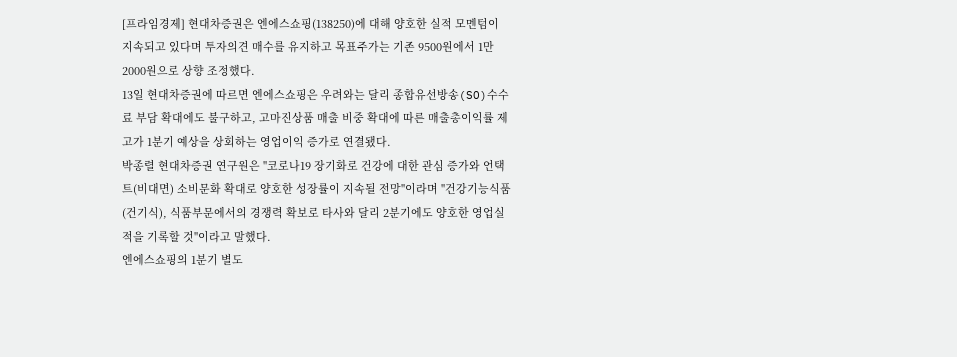[프라임경제] 현대차증권은 엔에스쇼핑(138250)에 대해 양호한 실적 모멘텀이 지속되고 있다며 투자의견 매수를 유지하고 목표주가는 기존 9500원에서 1만2000원으로 상향 조정했다.
13일 현대차증권에 따르면 엔에스쇼핑은 우려와는 달리 종합유선방송(SO)수수료 부담 확대에도 불구하고, 고마진상품 매출 비중 확대에 따른 매출총이익률 제고가 1분기 예상을 상회하는 영업이익 증가로 연결됐다.
박종렬 현대차증권 연구원은 "코로나19 장기화로 건강에 대한 관심 증가와 언택트(비대면) 소비문화 확대로 양호한 성장률이 지속될 전망"이라며 "건강기능식품(건기식), 식품부문에서의 경쟁력 확보로 타사와 달리 2분기에도 양호한 영업실적을 기록할 것"이라고 말했다.
엔에스쇼핑의 1분기 별도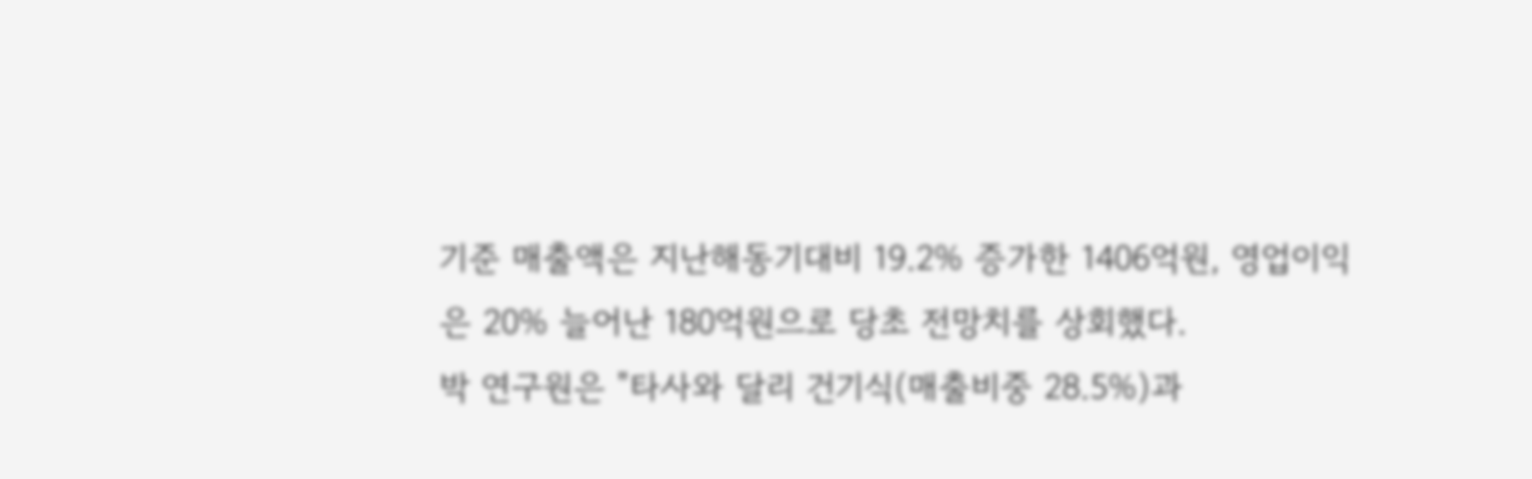기준 매출액은 지난해동기대비 19.2% 증가한 1406억원, 영업이익은 20% 늘어난 180억원으로 당초 전망치를 상회했다.
박 연구원은 "타사와 달리 건기식(매출비중 28.5%)과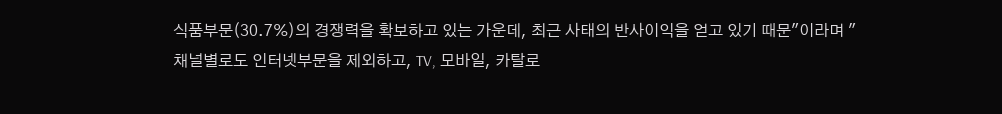식품부문(30.7%)의 경쟁력을 확보하고 있는 가운데, 최근 사태의 반사이익을 얻고 있기 때문"이라며 "채널별로도 인터넷부문을 제외하고, TV, 모바일, 카탈로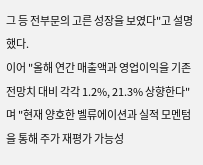그 등 전부문의 고른 성장을 보였다"고 설명했다.
이어 "올해 연간 매출액과 영업이익을 기존 전망치 대비 각각 1.2%, 21.3% 상향한다"며 "현재 양호한 벨류에이션과 실적 모멘텀을 통해 주가 재평가 가능성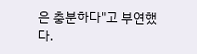은 충분하다"고 부연했다.